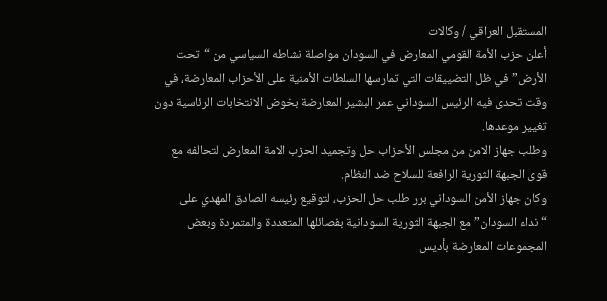المستقبل العراقي / وكالات
أعلن حزب الأمة القومي المعارض في السودان مواصلة نشاطه السياسي من “تحت الأرض” في ظل التضييقات التي تمارسها السلطات الأمنية على الأحزاب المعارضة، في وقت تحدى فيه الرئيس السوداني عمر البشير المعارضة بخوض الانتخابات الرئاسية دون تغيير موعدها.
وطلب جهاز الامن من مجلس الأحزاب حل وتجميد الحزب الامة المعارض لتحالفه مع قوى الجبهة الثورية الرافعة للسلاح ضد النظام.
وكان جهاز الأمن السوداني برر طلب حل الحزب، لتوقيع رئيسه الصادق المهدي على “نداء السودان” مع الجبهة الثورية السودانية بفصائلها المتعددة والمتمردة وبعض المجموعات المعارضة بأديس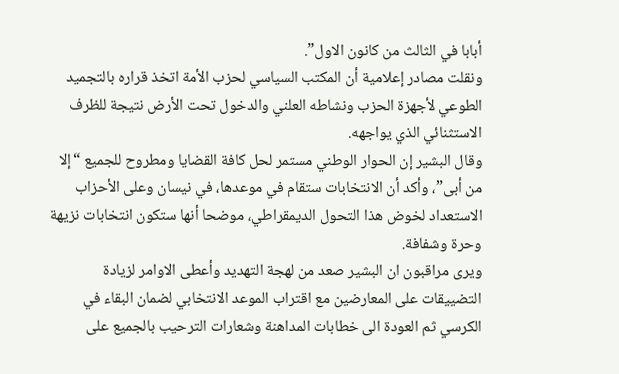أبابا في الثالث من كانون الاول”.
ونقلت مصادر إعلامية أن المكتب السياسي لحزب الأمة اتخذ قراره بالتجميد الطوعي لأجهزة الحزب ونشاطه العلني والدخول تحت الأرض نتيجة للظرف الاستثنائي الذي يواجهه.
وقال البشير إن الحوار الوطني مستمر لحل كافة القضايا ومطروح للجميع “إلا من أبى”، وأكد أن الانتخابات ستقام في موعدها، في نيسان وعلى الأحزاب الاستعداد لخوض هذا التحول الديمقراطي، موضحا أنها ستكون انتخابات نزيهة وحرة وشفافة.
ويرى مراقبون ان البشير صعد من لهجة التهديد وأعطى الاوامر لزيادة التضييقات على المعارضين مع اقتراب الموعد الانتخابي لضمان البقاء في الكرسي ثم العودة الى خطابات المداهنة وشعارات الترحيب بالجميع على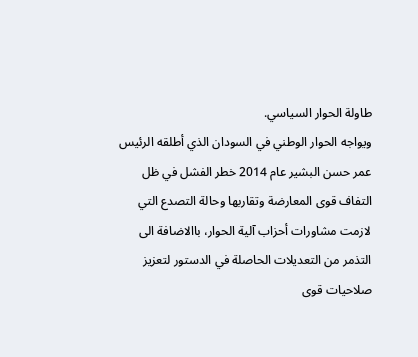طاولة الحوار السياسي.
ويواجه الحوار الوطني في السودان الذي أطلقه الرئيس عمر حسن البشير عام 2014 خطر الفشل في ظل التفاف قوى المعارضة وتقاربها وحالة التصدع التي لازمت مشاورات أحزاب آلية الحوار، باالاضافة الى التذمر من التعديلات الحاصلة في الدستور لتعزيز صلاحيات قوى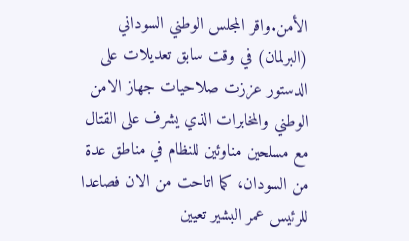الأمن.واقر المجلس الوطني السوداني (البرلمان) في وقت سابق تعديلات على الدستور عززت صلاحيات جهاز الامن الوطني والمخابرات الذي يشرف على القتال مع مسلحين مناوئين للنظام في مناطق عدة من السودان، كما اتاحت من الان فصاعدا للرئيس عمر البشير تعيين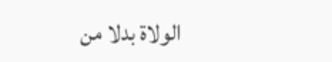الولاة بدلا من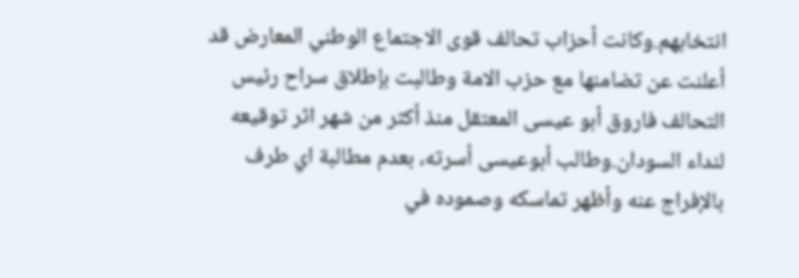انتخابهم.وكانت أحزاب تحالف قوى الاجتماع الوطني المعارض قد أعلنت عن تضامنها مع حزب الامة وطالبت بإطلاق سراح رئيس التحالف فاروق أبو عيسى المعتقل منذ أكثر من شهر اثر توقيعه لنداء السودان.وطالب أبوعيسى أسرته، بعدم مطالبة اي طرف بالإفراج عنه وأظهر تماسكه وصموده في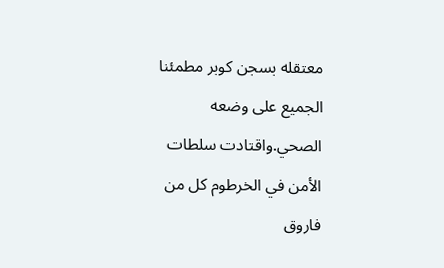معتقله بسجن كوبر مطمئنا الجميع على وضعه الصحي.واقتادت سلطات الأمن في الخرطوم كل من فاروق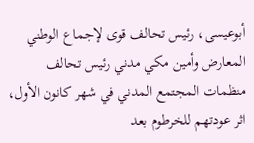أبوعيسى، رئيس تحالف قوى لإجماع الوطني المعارض وأمين مكي مدني رئيس تحالف منظمات المجتمع المدني في شهر كانون الأول، اثر عودتهم للخرطوم بعد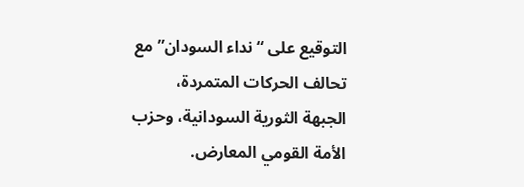التوقيع على “نداء السودان” مع تحالف الحركات المتمردة، الجبهة الثورية السودانية، وحزب الأمة القومي المعارض.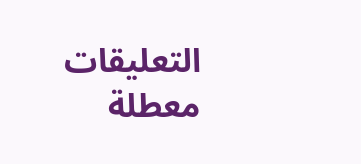التعليقات معطلة